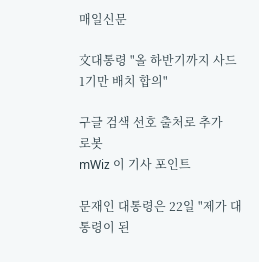매일신문

文대통령 "올 하반기까지 사드 1기만 배치 합의"

구글 검색 선호 출처로 추가
로봇
mWiz 이 기사 포인트

문재인 대통령은 22일 "제가 대통령이 된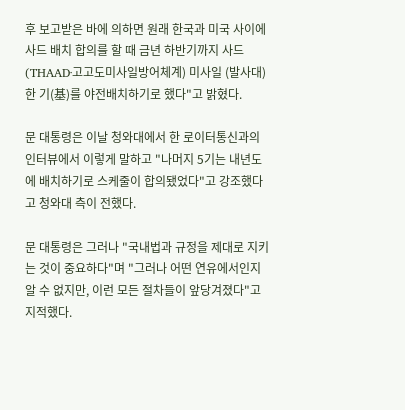후 보고받은 바에 의하면 원래 한국과 미국 사이에 사드 배치 합의를 할 때 금년 하반기까지 사드(THAAD·고고도미사일방어체계) 미사일 (발사대) 한 기(基)를 야전배치하기로 했다"고 밝혔다.

문 대통령은 이날 청와대에서 한 로이터통신과의 인터뷰에서 이렇게 말하고 "나머지 5기는 내년도에 배치하기로 스케줄이 합의됐었다"고 강조했다고 청와대 측이 전했다.

문 대통령은 그러나 "국내법과 규정을 제대로 지키는 것이 중요하다"며 "그러나 어떤 연유에서인지 알 수 없지만, 이런 모든 절차들이 앞당겨졌다"고 지적했다.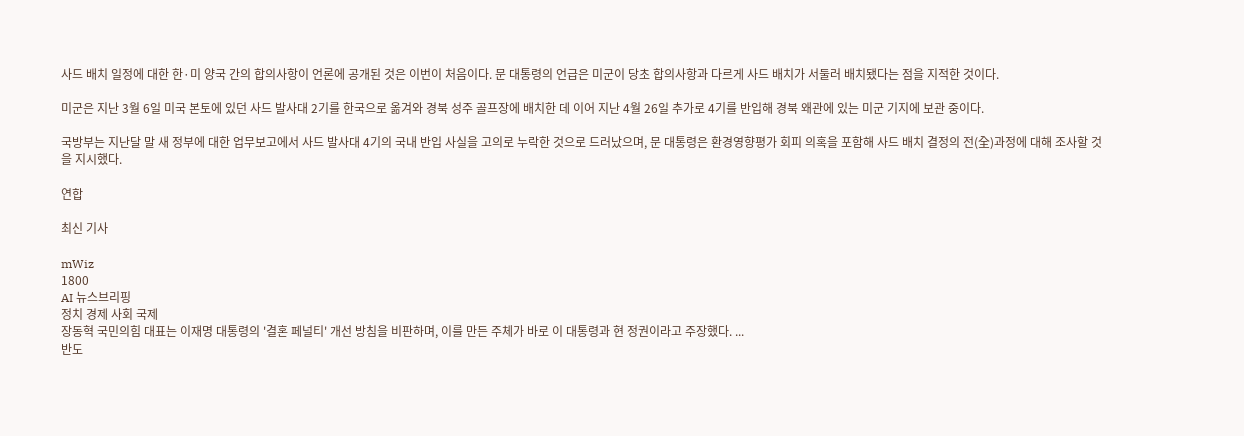사드 배치 일정에 대한 한·미 양국 간의 합의사항이 언론에 공개된 것은 이번이 처음이다. 문 대통령의 언급은 미군이 당초 합의사항과 다르게 사드 배치가 서둘러 배치됐다는 점을 지적한 것이다.

미군은 지난 3월 6일 미국 본토에 있던 사드 발사대 2기를 한국으로 옮겨와 경북 성주 골프장에 배치한 데 이어 지난 4월 26일 추가로 4기를 반입해 경북 왜관에 있는 미군 기지에 보관 중이다.

국방부는 지난달 말 새 정부에 대한 업무보고에서 사드 발사대 4기의 국내 반입 사실을 고의로 누락한 것으로 드러났으며, 문 대통령은 환경영향평가 회피 의혹을 포함해 사드 배치 결정의 전(全)과정에 대해 조사할 것을 지시했다.

연합

최신 기사

mWiz
1800
AI 뉴스브리핑
정치 경제 사회 국제
장동혁 국민의힘 대표는 이재명 대통령의 '결혼 페널티' 개선 방침을 비판하며, 이를 만든 주체가 바로 이 대통령과 현 정권이라고 주장했다. ...
반도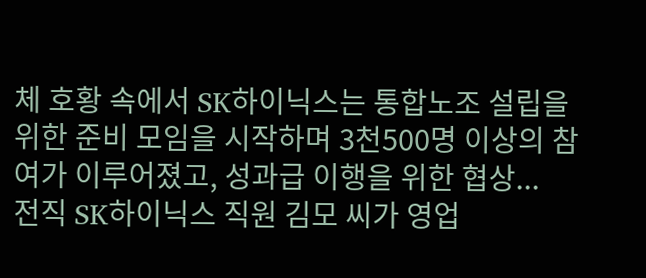체 호황 속에서 SK하이닉스는 통합노조 설립을 위한 준비 모임을 시작하며 3천500명 이상의 참여가 이루어졌고, 성과급 이행을 위한 협상...
전직 SK하이닉스 직원 김모 씨가 영업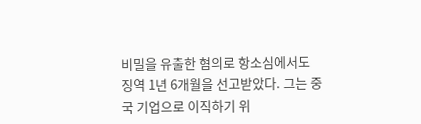비밀을 유출한 혐의로 항소심에서도 징역 1년 6개월을 선고받았다. 그는 중국 기업으로 이직하기 위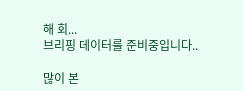해 회...
브리핑 데이터를 준비중입니다..

많이 본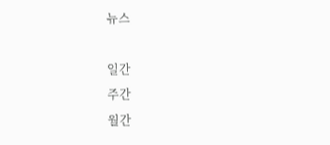뉴스

일간
주간
월간